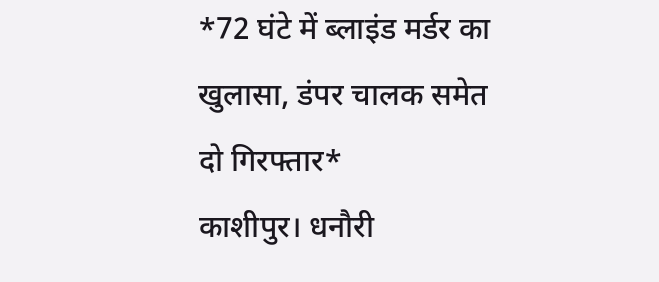*72 घंटे में ब्लाइंड मर्डर का खुलासा, डंपर चालक समेत दो गिरफ्तार*
काशीपुर। धनौरी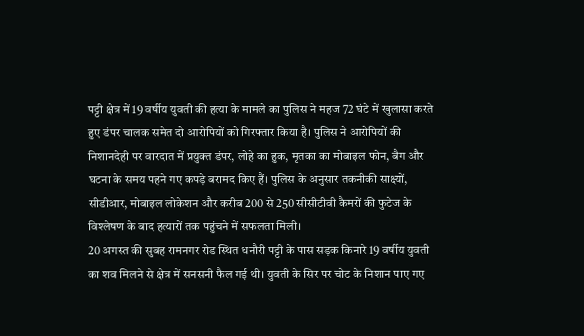पट्टी क्षेत्र में 19 वर्षीय युवती की हत्या के मामले का पुलिस ने महज 72 घंटे में खुलासा करते हुए डंपर चालक समेत दो आरोपियों को गिरफ्तार किया है। पुलिस ने आरोपियों की निशानदेही पर वारदात में प्रयुक्त डंपर, लोहे का हुक, मृतका का मोबाइल फोन, बैग और घटना के समय पहने गए कपड़े बरामद किए हैं। पुलिस के अनुसार तकनीकी साक्ष्यों, सीडीआर, मोबाइल लोकेशन और करीब 200 से 250 सीसीटीवी कैमरों की फुटेज के विश्लेषण के बाद हत्यारों तक पहुंचने में सफलता मिली।
20 अगस्त की सुबह रामनगर रोड स्थित धनौरी पट्टी के पास सड़क किनारे 19 वर्षीय युवती का शव मिलने से क्षेत्र में सनसनी फैल गई थी। युवती के सिर पर चोट के निशान पाए गए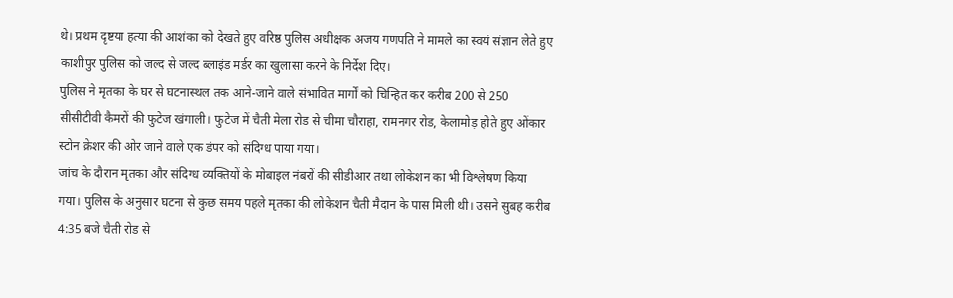थे। प्रथम दृष्टया हत्या की आशंका को देखते हुए वरिष्ठ पुलिस अधीक्षक अजय गणपति ने मामले का स्वयं संज्ञान लेते हुए काशीपुर पुलिस को जल्द से जल्द ब्लाइंड मर्डर का खुलासा करने के निर्देश दिए।
पुलिस ने मृतका के घर से घटनास्थल तक आने-जाने वाले संभावित मार्गों को चिन्हित कर करीब 200 से 250 सीसीटीवी कैमरों की फुटेज खंगाली। फुटेज में चैती मेला रोड से चीमा चौराहा, रामनगर रोड, केलामोड़ होते हुए ओंकार स्टोन क्रेशर की ओर जाने वाले एक डंपर को संदिग्ध पाया गया।
जांच के दौरान मृतका और संदिग्ध व्यक्तियों के मोबाइल नंबरों की सीडीआर तथा लोकेशन का भी विश्लेषण किया गया। पुलिस के अनुसार घटना से कुछ समय पहले मृतका की लोकेशन चैती मैदान के पास मिली थी। उसने सुबह करीब 4:35 बजे चैती रोड से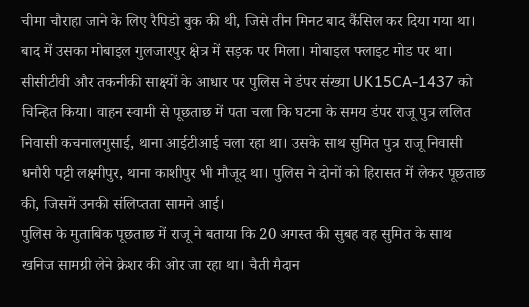चीमा चौराहा जाने के लिए रैपिडो बुक की थी, जिसे तीन मिनट बाद कैंसिल कर दिया गया था। बाद में उसका मोबाइल गुलजारपुर क्षेत्र में सड़क पर मिला। मोबाइल फ्लाइट मोड पर था।
सीसीटीवी और तकनीकी साक्ष्यों के आधार पर पुलिस ने डंपर संख्या UK15CA-1437 को चिन्हित किया। वाहन स्वामी से पूछताछ में पता चला कि घटना के समय डंपर राजू पुत्र ललित निवासी कचनालगुसाई, थाना आईटीआई चला रहा था। उसके साथ सुमित पुत्र राजू निवासी धनौरी पट्टी लक्ष्मीपुर, थाना काशीपुर भी मौजूद था। पुलिस ने दोनों को हिरासत में लेकर पूछताछ की, जिसमें उनकी संलिप्तता सामने आई।
पुलिस के मुताबिक पूछताछ में राजू ने बताया कि 20 अगस्त की सुबह वह सुमित के साथ खनिज सामग्री लेने क्रेशर की ओर जा रहा था। चैती मैदान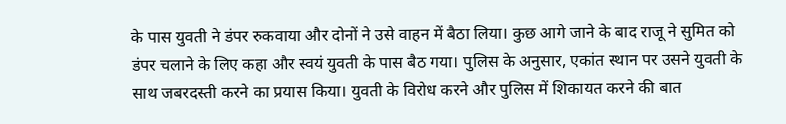के पास युवती ने डंपर रुकवाया और दोनों ने उसे वाहन में बैठा लिया। कुछ आगे जाने के बाद राजू ने सुमित को डंपर चलाने के लिए कहा और स्वयं युवती के पास बैठ गया। पुलिस के अनुसार, एकांत स्थान पर उसने युवती के साथ जबरदस्ती करने का प्रयास किया। युवती के विरोध करने और पुलिस में शिकायत करने की बात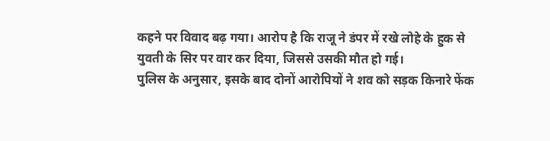कहने पर विवाद बढ़ गया। आरोप है कि राजू ने डंपर में रखे लोहे के हुक से युवती के सिर पर वार कर दिया, जिससे उसकी मौत हो गई।
पुलिस के अनुसार, इसके बाद दोनों आरोपियों ने शव को सड़क किनारे फेंक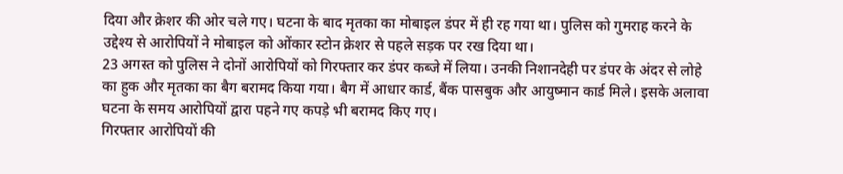दिया और क्रेशर की ओर चले गए। घटना के बाद मृतका का मोबाइल डंपर में ही रह गया था। पुलिस को गुमराह करने के उद्देश्य से आरोपियों ने मोबाइल को ओंकार स्टोन क्रेशर से पहले सड़क पर रख दिया था।
23 अगस्त को पुलिस ने दोनों आरोपियों को गिरफ्तार कर डंपर कब्जे में लिया। उनकी निशानदेही पर डंपर के अंदर से लोहे का हुक और मृतका का बैग बरामद किया गया। बैग में आधार कार्ड, बैंक पासबुक और आयुष्मान कार्ड मिले। इसके अलावा घटना के समय आरोपियों द्वारा पहने गए कपड़े भी बरामद किए गए।
गिरफ्तार आरोपियों की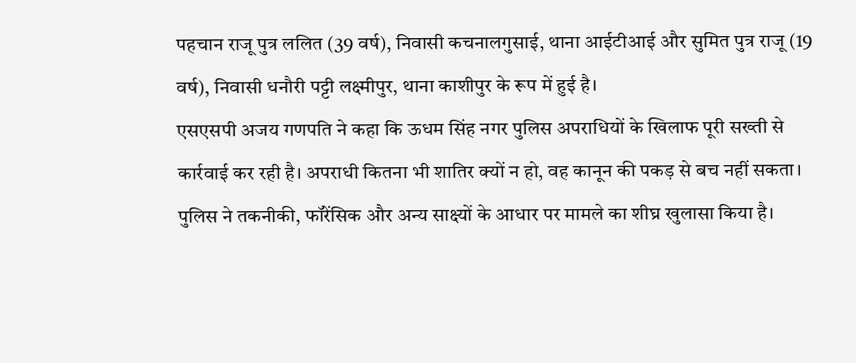पहचान राजू पुत्र ललित (39 वर्ष), निवासी कचनालगुसाई, थाना आईटीआई और सुमित पुत्र राजू (19 वर्ष), निवासी धनौरी पट्टी लक्ष्मीपुर, थाना काशीपुर के रूप में हुई है।
एसएसपी अजय गणपति ने कहा कि ऊधम सिंह नगर पुलिस अपराधियों के खिलाफ पूरी सख्ती से कार्रवाई कर रही है। अपराधी कितना भी शातिर क्यों न हो, वह कानून की पकड़ से बच नहीं सकता। पुलिस ने तकनीकी, फॉरेंसिक और अन्य साक्ष्यों के आधार पर मामले का शीघ्र खुलासा किया है।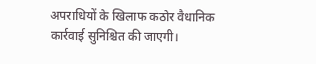अपराधियों के खिलाफ कठोर वैधानिक कार्रवाई सुनिश्चित की जाएगी।